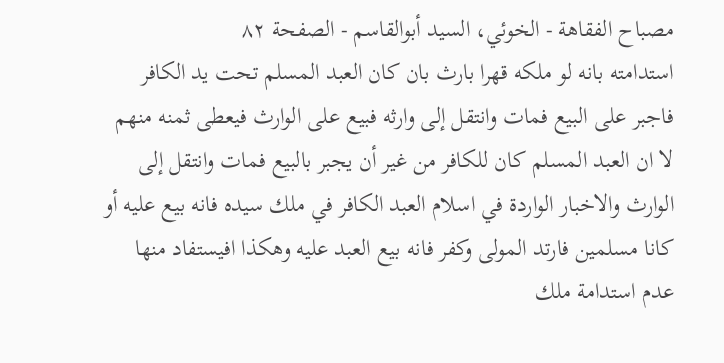مصباح الفقاهة - الخوئي، السيد أبوالقاسم - الصفحة ٨٢
استدامته بانه لو ملكه قهرا بارث بان كان العبد المسلم تحت يد الكافر فاجبر على البيع فمات وانتقل إلى وارثه فبيع على الوارث فيعطى ثمنه منهم لا ان العبد المسلم كان للكافر من غير أن يجبر بالبيع فمات وانتقل إلى الوارث والاخبار الواردة في اسلام العبد الكافر في ملك سيده فانه بيع عليه أو كانا مسلمين فارتد المولى وكفر فانه بيع العبد عليه وهكذا افيستفاد منها عدم استدامة ملك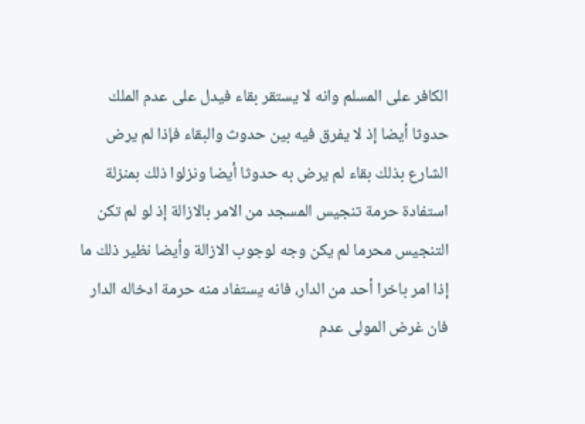الكافر على المسلم وانه لا يستقر بقاء فيدل على عدم الملك حدوثا أيضا إذ لا يفرق فيه بين حدوث والبقاء فإذا لم يرض الشارع بذلك بقاء لم يرض به حدوثا أيضا ونزلوا ذلك بمنزلة استفادة حرمة تنجيس المسجد من الامر بالازالة إذ لو لم تكن التنجيس محرما لم يكن وجه لوجوب الازالة وأيضا نظير ذلك ما إذا امر باخرا أحد من الدار، فانه يستفاد منه حرمة ادخاله الدار فان غرض المولى عدم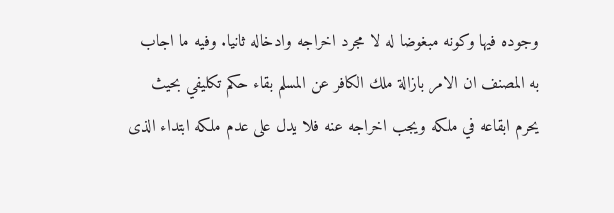وجوده فيها وكونه مبغوضا له لا مجرد اخراجه وادخاله ثانيا. وفيه ما اجاب به المصنف ان الامر بازالة ملك الكافر عن المسلم بقاء حكم تكليفي بحيث يحرم ابقاعه في ملكه ويجب اخراجه عنه فلا يدل على عدم ملكه ابتداء الذى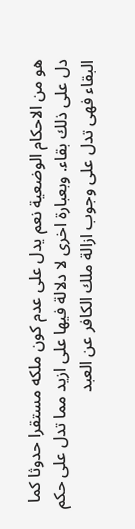هو من الاحكام الوضعية نعم يدل على عدم كون ملكه مستقرا حدوثا كما دل على ذلك بقاء. وبعبارة اخرى لا دلالة فيها على ازيد مما تدل على حكم البقاء فهى تدل على وجوب ازالة ملك الكافر عن العبد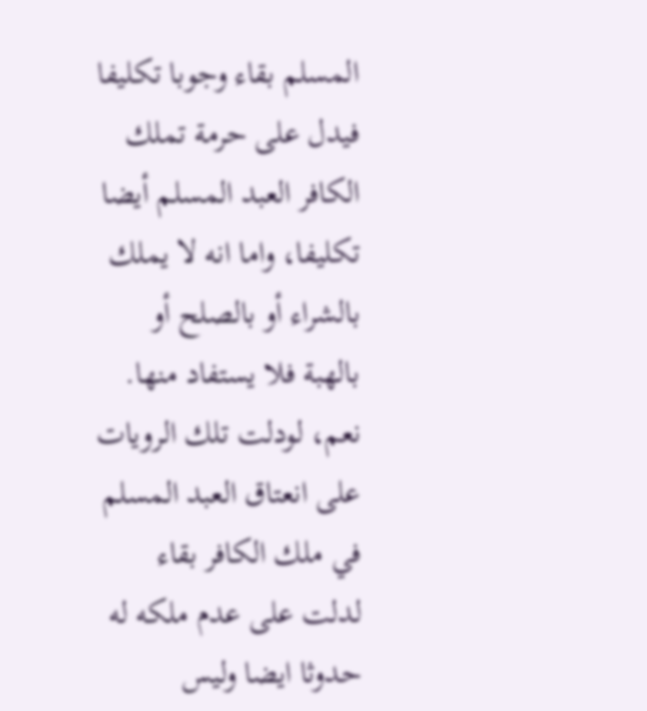المسلم بقاء وجوبا تكليفا فيدل على حرمة تملك الكافر العبد المسلم أيضا تكليفا، واما انه لا يملك بالشراء أو بالصلح أو بالهبة فلا يستفاد منها. نعم، لودلت تلك الرويات على انعتاق العبد المسلم في ملك الكافر بقاء لدلت على عدم ملكه له حدوثا ايضا وليس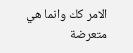الامر كك وانما هي متعرضة